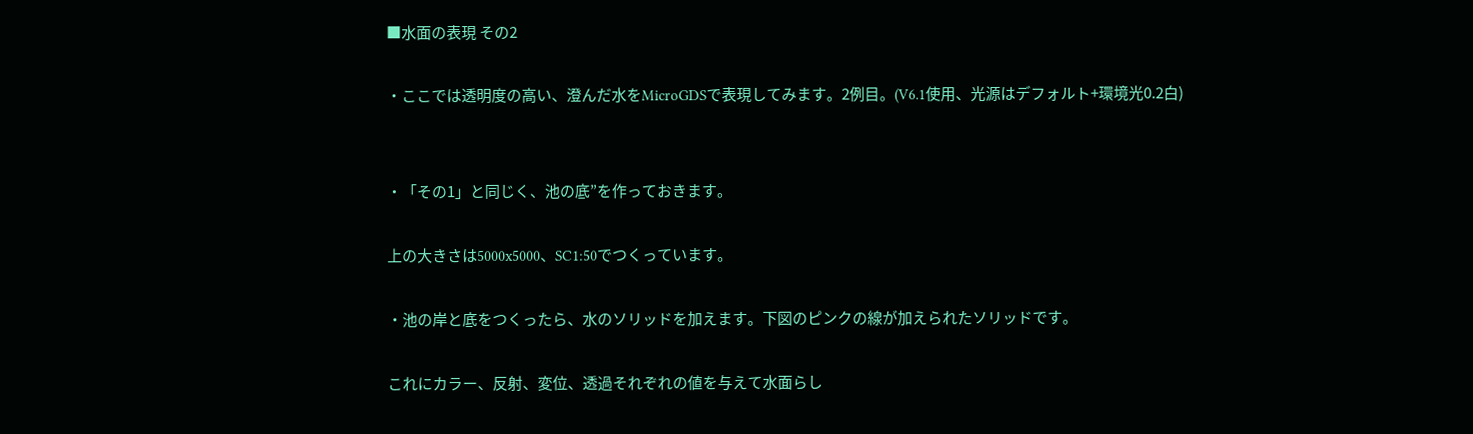■水面の表現 その2

・ここでは透明度の高い、澄んだ水をMicroGDSで表現してみます。2例目。(V6.1使用、光源はデフォルト+環境光0.2白)


・「その1」と同じく、池の底”を作っておきます。

上の大きさは5000x5000、SC1:50でつくっています。

・池の岸と底をつくったら、水のソリッドを加えます。下図のピンクの線が加えられたソリッドです。

これにカラー、反射、変位、透過それぞれの値を与えて水面らし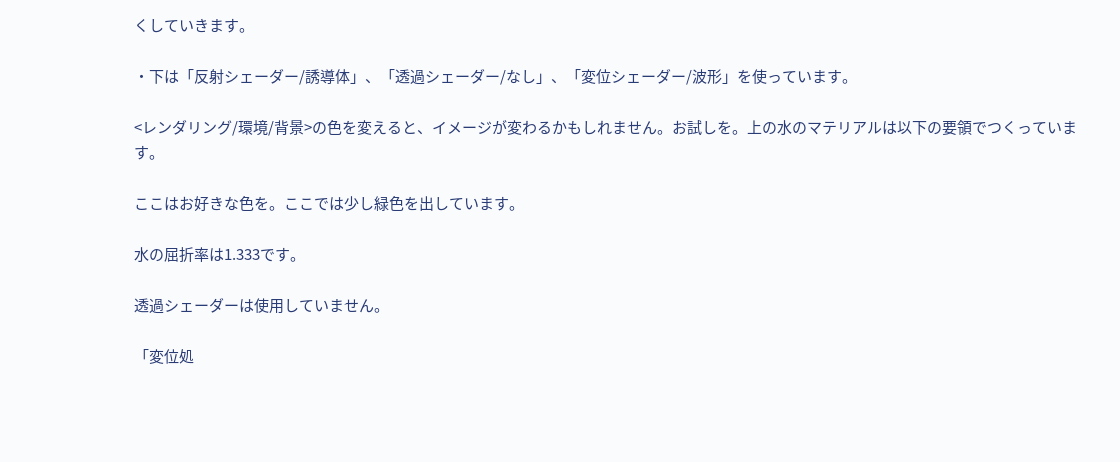くしていきます。

・下は「反射シェーダー/誘導体」、「透過シェーダー/なし」、「変位シェーダー/波形」を使っています。

<レンダリング/環境/背景>の色を変えると、イメージが変わるかもしれません。お試しを。上の水のマテリアルは以下の要領でつくっています。

ここはお好きな色を。ここでは少し緑色を出しています。

水の屈折率は1.333です。

透過シェーダーは使用していません。

「変位処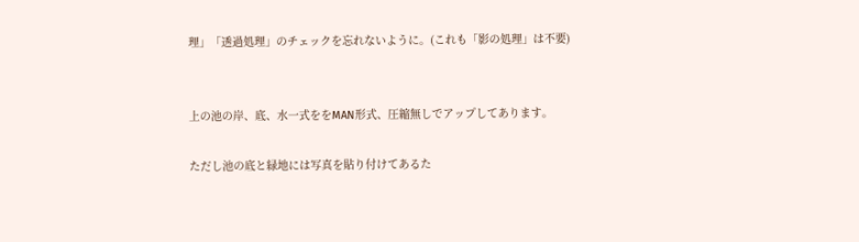理」「透過処理」のチェックを忘れないように。(これも「影の処理」は不要)


上の池の岸、底、水一式ををMAN形式、圧縮無しでアップしてあります。

ただし池の底と緑地には写真を貼り付けてあるた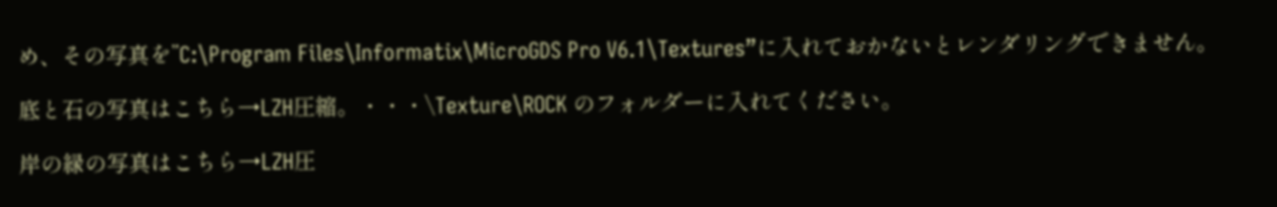め、その写真を”C:\Program Files\Informatix\MicroGDS Pro V6.1\Textures”に入れておかないとレンダリングできません。

底と石の写真はこちら→LZH圧縮。・・・\Texture\ROCK のフォルダーに入れてください。

岸の緑の写真はこちら→LZH圧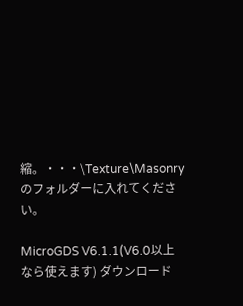縮。・・・\Texture\Masonry のフォルダーに入れてください。

MicroGDS V6.1.1(V6.0以上なら使えます) ダウンロード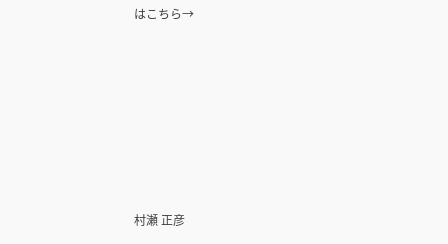はこちら→







村瀬 正彦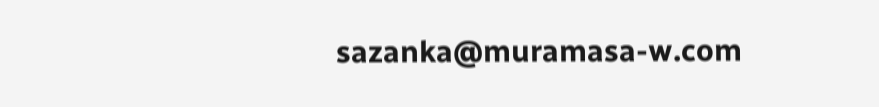sazanka@muramasa-w.com